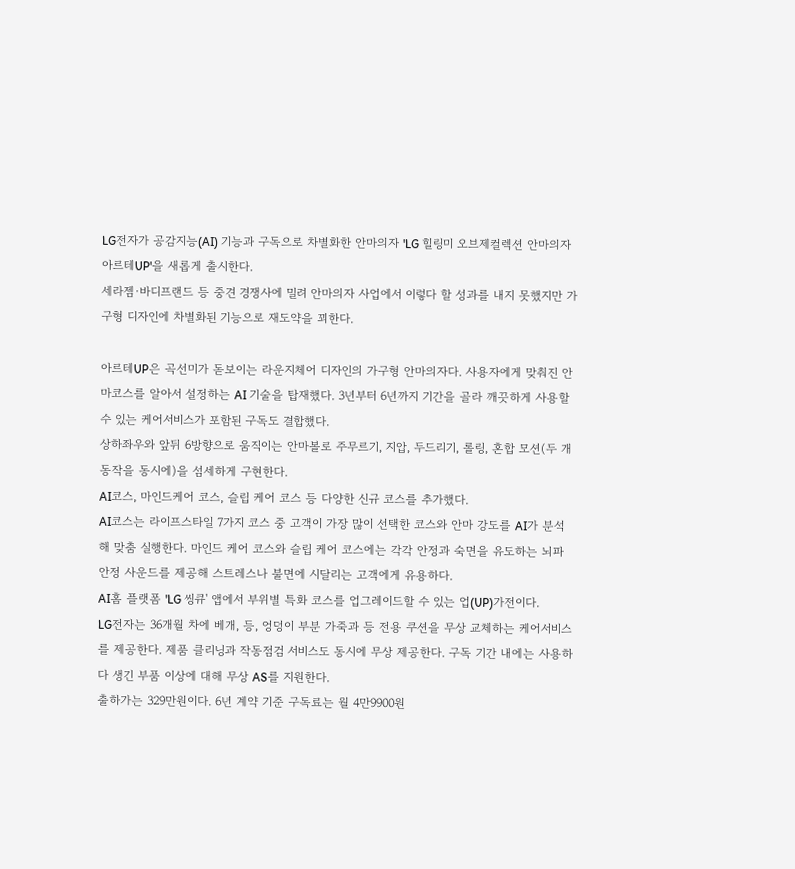LG전자가 공감지능(AI) 기능과 구독으로 차별화한 안마의자 'LG 힐링미 오브제컬렉션 안마의자 아르테UP'을 새롭게 출시한다.
세라젬·바디프랜드 등 중견 경쟁사에 밀려 안마의자 사업에서 이렇다 할 성과를 내지 못했지만 가구형 디자인에 차별화된 기능으로 재도약을 꾀한다.

아르테UP은 곡선미가 돋보이는 라운지체어 디자인의 가구형 안마의자다. 사용자에게 맞춰진 안마코스를 알아서 설정하는 AI 기술을 탑재했다. 3년부터 6년까지 기간을 골라 깨끗하게 사용할 수 있는 케어서비스가 포함된 구독도 결합했다.
상하좌우와 앞뒤 6방향으로 움직이는 안마볼로 주무르기, 지압, 두드리기, 롤링, 혼합 모션(두 개 동작을 동시에)을 섬세하게 구현한다.
AI코스, 마인드케어 코스, 슬립 케어 코스 등 다양한 신규 코스를 추가했다.
AI코스는 라이프스타일 7가지 코스 중 고객이 가장 많이 선택한 코스와 안마 강도를 AI가 분석해 맞춤 실행한다. 마인드 케어 코스와 슬립 케어 코스에는 각각 안정과 숙면을 유도하는 뇌파 안정 사운드를 제공해 스트레스나 불면에 시달리는 고객에게 유용하다.
AI홈 플랫폼 'LG 씽큐' 앱에서 부위별 특화 코스를 업그레이드할 수 있는 업(UP)가전이다.
LG전자는 36개월 차에 베개, 등, 엉덩이 부분 가죽과 등 전용 쿠션을 무상 교체하는 케어서비스를 제공한다. 제품 클리닝과 작동점검 서비스도 동시에 무상 제공한다. 구독 기간 내에는 사용하다 생긴 부품 이상에 대해 무상 AS를 지원한다.
출하가는 329만원이다. 6년 계약 기준 구독료는 월 4만9900원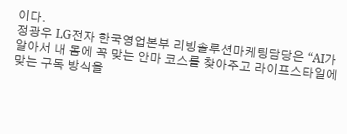이다.
정광우 LG전자 한국영업본부 리빙솔루션마케팅담당은 “AI가 알아서 내 몸에 꼭 맞는 안마 코스를 찾아주고 라이프스타일에 맞는 구독 방식을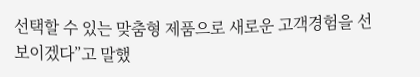선택할 수 있는 맞춤형 제품으로 새로운 고객경험을 선보이겠다”고 말했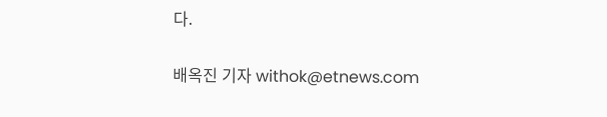다.

배옥진 기자 withok@etnews.com